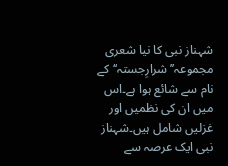شہناز نبی کا نیا شعری مجموعہ’’شرارِجستہ‘‘کے نام سے شائع ہوا ہے۔اس میں ان کی نظمیں اور غزلیں شامل ہیں۔شہناز نبی ایک عرصہ سے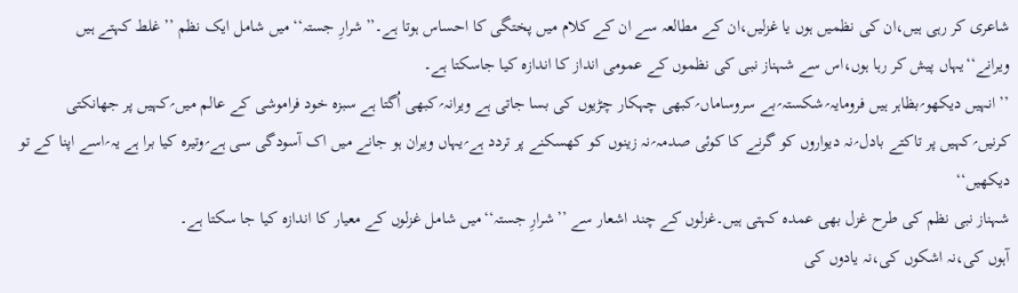شاعری کر رہی ہیں،ان کی نظمیں ہوں یا غزلیں،ان کے مطالعہ سے ان کے کلام میں پختگی کا احساس ہوتا ہے۔’’شرارِ جستہ‘‘میں شامل ایک نظم ’’غلط کہتے ہیں ویرانے‘‘یہاں پیش کر رہا ہوں،اس سے شہناز نبی کی نظموں کے عمومی انداز کا اندازہ کیا جاسکتا ہے۔
’’ انہیں دیکھو؍بظاہر ہیں فرومایہ؍شکستہ؍بے سروساماں؍کبھی چہکار چڑیوں کی بسا جاتی ہے ویرانہ؍کبھی اُگتا ہے سبزہ خود فراموشی کے عالم میں؍کہیں پر جھانکتی کرنیں؍کہیں پر تاکتے بادل؍نہ دیواروں کو گرنے کا کوئی صدمہ؍نہ زینوں کو کھسکنے پر تردد ہے؍یہاں ویران ہو جانے میں اک آسودگی سی ہے؍وتیرہ کیا برا ہے یہ؍اسے اپنا کے تو دیکھیں‘‘
شہناز نبی نظم کی طرح غزل بھی عمدہ کہتی ہیں۔غزلوں کے چند اشعار سے ’’شرارِ جستہ‘‘میں شامل غزلوں کے معیار کا اندازہ کیا جا سکتا ہے۔
آہوں کی،نہ اشکوں کی،نہ یادوں کی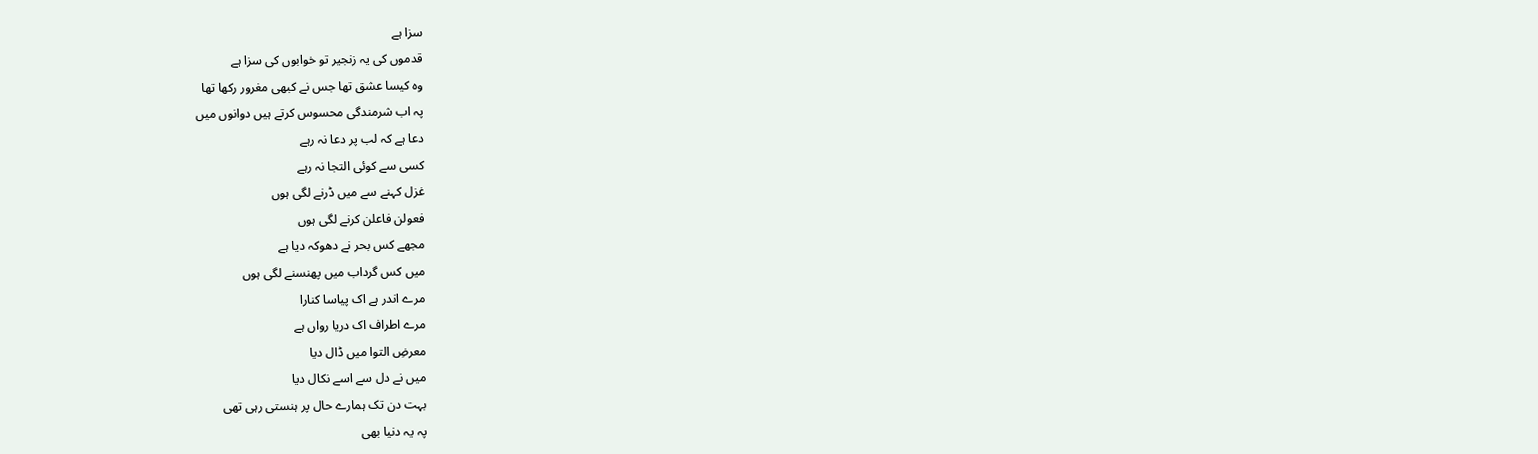سزا ہے
قدموں کی یہ زنجیر تو خوابوں کی سزا ہے
وہ کیسا عشق تھا جس نے کبھی مغرور رکھا تھا
پہ اب شرمندگی محسوس کرتے ہیں دوانوں میں
دعا ہے کہ لب پر دعا نہ رہے
کسی سے کوئی التجا نہ رہے
غزل کہنے سے میں ڈرنے لگی ہوں
فعولن فاعلن کرنے لگی ہوں
مجھے کس بحر نے دھوکہ دیا ہے
میں کس گرداب میں پھنسنے لگی ہوں
مرے اندر ہے اک پیاسا کنارا
مرے اطراف اک دریا رواں ہے
معرضِ التوا میں ڈال دیا
میں نے دل سے اسے نکال دیا
بہت دن تک ہمارے حال پر ہنستی رہی تھی
پہ یہ دنیا بھی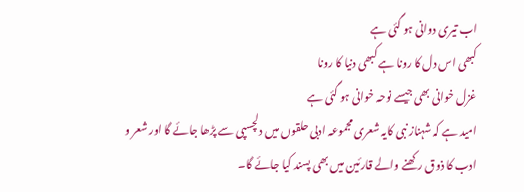اب تیری دوانی ہو گئی ہے
کبھی اس دل کا رونا ہے کبھی دنیا کا رونا
غزل خوانی بھی جیسے نوحہ خوانی ہو گئی ہے
امید ہے کہ شہناز نبی کایہ شعری مجموعہ ادبی حلقوں میں دلچسپی سے پڑھا جائے گا اور شعر و ادب کا ذوق رکھنے والے قارئین میں بھی پسند کیا جائے گا۔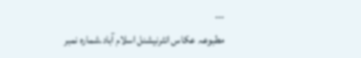۔۔۔
مطبوعہ عکاس انٹرنیشنل اسلام آباد۔شمارہ نمبر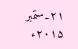۲۱۔ستمبر ۲۰۱۵ء